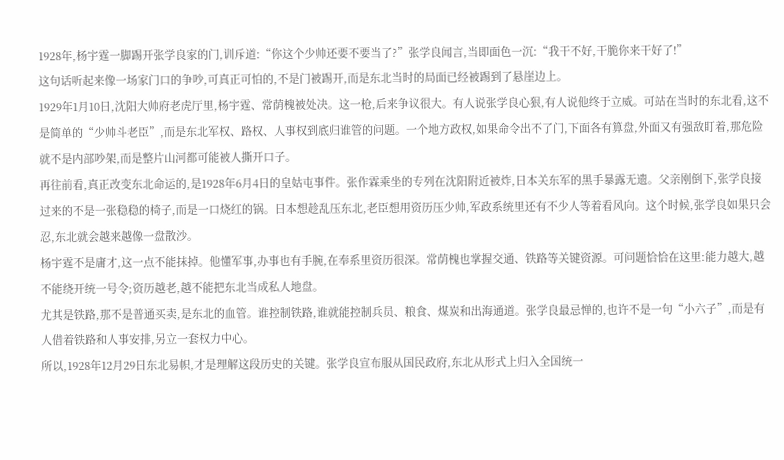1928年,杨宇霆一脚踢开张学良家的门,训斥道:“你这个少帅还要不要当了?”张学良闻言,当即面色一沉:“我干不好,干脆你来干好了!”
这句话听起来像一场家门口的争吵,可真正可怕的,不是门被踢开,而是东北当时的局面已经被踢到了悬崖边上。
1929年1月10日,沈阳大帅府老虎厅里,杨宇霆、常荫槐被处决。这一枪,后来争议很大。有人说张学良心狠,有人说他终于立威。可站在当时的东北看,这不是简单的“少帅斗老臣”,而是东北军权、路权、人事权到底归谁管的问题。一个地方政权,如果命令出不了门,下面各有算盘,外面又有强敌盯着,那危险就不是内部吵架,而是整片山河都可能被人撕开口子。
再往前看,真正改变东北命运的,是1928年6月4日的皇姑屯事件。张作霖乘坐的专列在沈阳附近被炸,日本关东军的黑手暴露无遗。父亲刚倒下,张学良接过来的不是一张稳稳的椅子,而是一口烧红的锅。日本想趁乱压东北,老臣想用资历压少帅,军政系统里还有不少人等着看风向。这个时候,张学良如果只会忍,东北就会越来越像一盘散沙。
杨宇霆不是庸才,这一点不能抹掉。他懂军事,办事也有手腕,在奉系里资历很深。常荫槐也掌握交通、铁路等关键资源。可问题恰恰在这里:能力越大,越不能绕开统一号令;资历越老,越不能把东北当成私人地盘。
尤其是铁路,那不是普通买卖,是东北的血管。谁控制铁路,谁就能控制兵员、粮食、煤炭和出海通道。张学良最忌惮的,也许不是一句“小六子”,而是有人借着铁路和人事安排,另立一套权力中心。
所以,1928年12月29日东北易帜,才是理解这段历史的关键。张学良宣布服从国民政府,东北从形式上归入全国统一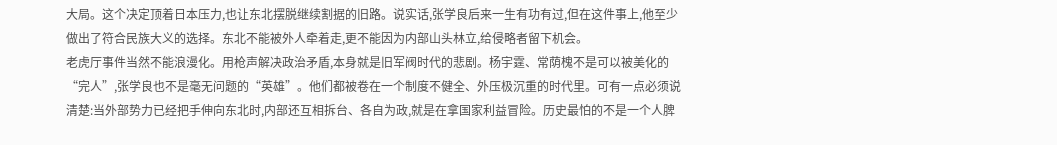大局。这个决定顶着日本压力,也让东北摆脱继续割据的旧路。说实话,张学良后来一生有功有过,但在这件事上,他至少做出了符合民族大义的选择。东北不能被外人牵着走,更不能因为内部山头林立,给侵略者留下机会。
老虎厅事件当然不能浪漫化。用枪声解决政治矛盾,本身就是旧军阀时代的悲剧。杨宇霆、常荫槐不是可以被美化的“完人”,张学良也不是毫无问题的“英雄”。他们都被卷在一个制度不健全、外压极沉重的时代里。可有一点必须说清楚:当外部势力已经把手伸向东北时,内部还互相拆台、各自为政,就是在拿国家利益冒险。历史最怕的不是一个人脾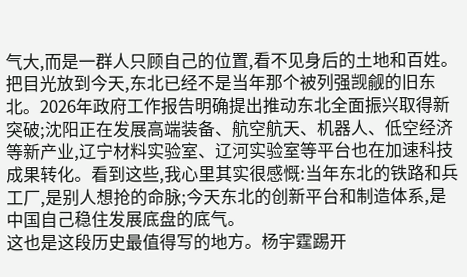气大,而是一群人只顾自己的位置,看不见身后的土地和百姓。
把目光放到今天,东北已经不是当年那个被列强觊觎的旧东北。2026年政府工作报告明确提出推动东北全面振兴取得新突破;沈阳正在发展高端装备、航空航天、机器人、低空经济等新产业,辽宁材料实验室、辽河实验室等平台也在加速科技成果转化。看到这些,我心里其实很感慨:当年东北的铁路和兵工厂,是别人想抢的命脉;今天东北的创新平台和制造体系,是中国自己稳住发展底盘的底气。
这也是这段历史最值得写的地方。杨宇霆踢开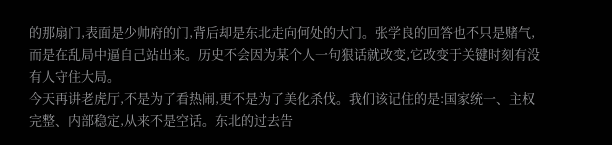的那扇门,表面是少帅府的门,背后却是东北走向何处的大门。张学良的回答也不只是赌气,而是在乱局中逼自己站出来。历史不会因为某个人一句狠话就改变,它改变于关键时刻有没有人守住大局。
今天再讲老虎厅,不是为了看热闹,更不是为了美化杀伐。我们该记住的是:国家统一、主权完整、内部稳定,从来不是空话。东北的过去告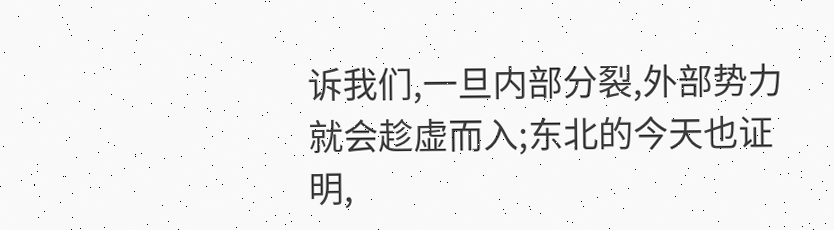诉我们,一旦内部分裂,外部势力就会趁虚而入;东北的今天也证明,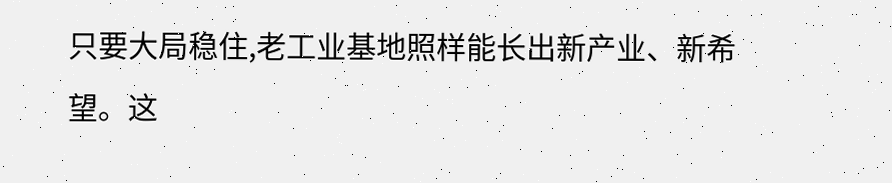只要大局稳住,老工业基地照样能长出新产业、新希望。这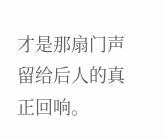才是那扇门声留给后人的真正回响。